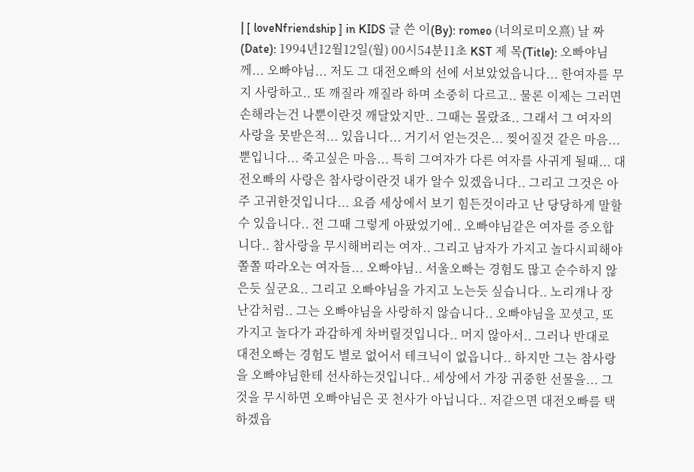| [ loveNfriendship ] in KIDS 글 쓴 이(By): romeo (너의로미오熹) 날 짜 (Date): 1994년12월12일(월) 00시54분11초 KST 제 목(Title): 오빠야님께... 오빠야님... 저도 그 대전오빠의 선에 서보았었읍니다... 한여자를 무지 사랑하고.. 또 깨질라 깨질라 하며 소중히 다르고.. 물론 이제는 그러면 손해라는건 나뿐이란것 깨달았지만.. 그때는 몰랐죠.. 그래서 그 여자의 사랑을 못받은적... 있읍니다... 거기서 얻는것은... 찢어질것 같은 마음... 뿐입니다... 죽고싶은 마음... 특히 그여자가 다른 여자를 사귀게 될때... 대전오빠의 사랑은 참사랑이란것 내가 알수 있겠읍니다.. 그리고 그것은 아주 고귀한것입니다... 요즘 세상에서 보기 힘든것이라고 난 당당하게 말할수 있읍니다.. 전 그때 그렇게 아팠었기에.. 오빠야님같은 여자를 증오합니다.. 참사랑을 무시해버리는 여자.. 그리고 남자가 가지고 놀다시피해야 쫄쫄 따라오는 여자들... 오빠야님.. 서울오빠는 경험도 많고 순수하지 않은듯 싶군요.. 그리고 오빠야님을 가지고 노는듯 싶습니다.. 노리개나 장난감처럼.. 그는 오빠야님을 사랑하지 않습니다.. 오빠야님을 꼬셧고, 또 가지고 놀다가 과감하게 차버릴것입니다.. 머지 않아서.. 그러나 반대로 대전오빠는 경험도 별로 없어서 테크닉이 없읍니다.. 하지만 그는 참사랑을 오빠야님한테 선사하는것입니다.. 세상에서 가장 귀중한 선물을... 그것을 무시하면 오빠야님은 곳 천사가 아닙니다.. 저같으면 대전오빠를 택하겠읍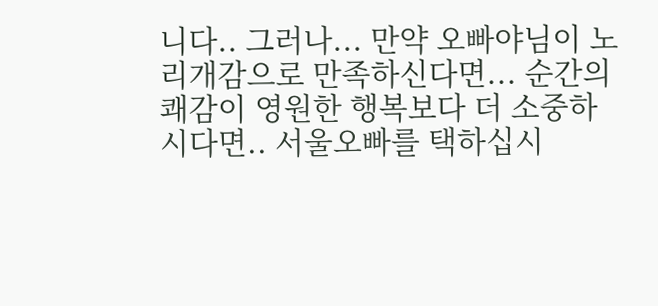니다.. 그러나... 만약 오빠야님이 노리개감으로 만족하신다면... 순간의 쾌감이 영원한 행복보다 더 소중하시다면.. 서울오빠를 택하십시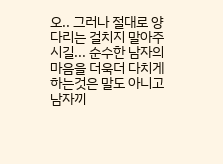오.. 그러나 절대로 양다리는 걸치지 말아주시길... 순수한 남자의 마음을 더욱더 다치게하는것은 말도 아니고 남자끼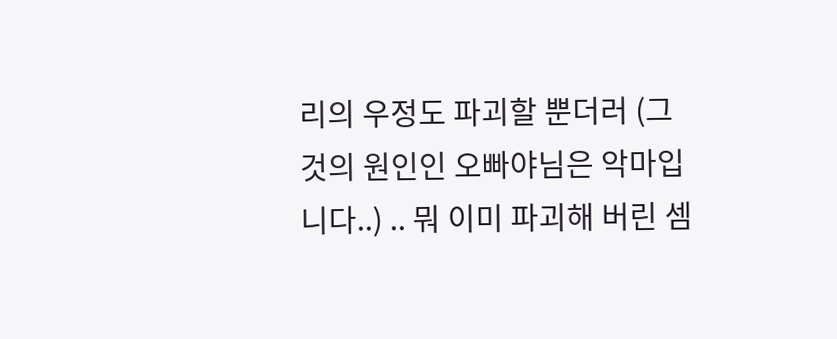리의 우정도 파괴할 뿐더러 (그것의 원인인 오빠야님은 악마입니다..) .. 뭐 이미 파괴해 버린 셈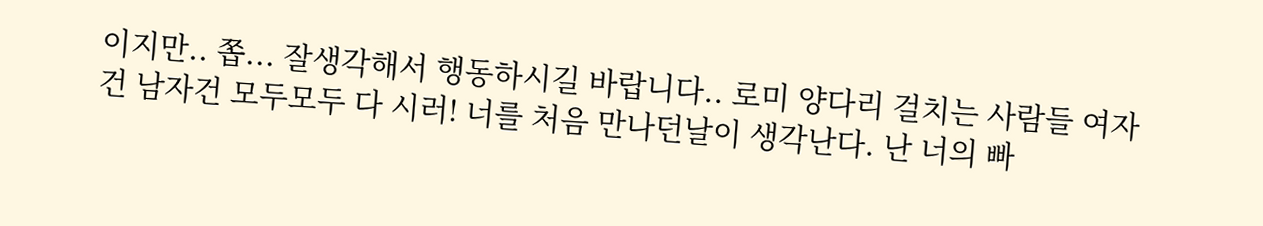이지만.. 쫍... 잘생각해서 행동하시길 바랍니다.. 로미 양다리 걸치는 사람들 여자건 남자건 모두모두 다 시러! 너를 처음 만나던날이 생각난다. 난 너의 빠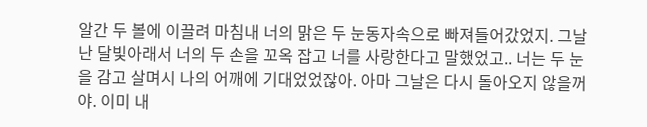알간 두 볼에 이끌려 마침내 너의 맑은 두 눈동자속으로 빠져들어갔었지. 그날 난 달빛아래서 너의 두 손을 꼬옥 잡고 너를 사랑한다고 말했었고.. 너는 두 눈을 감고 살며시 나의 어깨에 기대었었잖아. 아마 그날은 다시 돌아오지 않을꺼야. 이미 내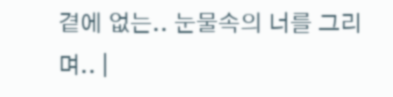곁에 없는.. 눈물속의 너를 그리며.. |